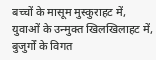बच्चों के मासूम मुस्कुराहट में,
युवाओं के उन्मुक्त खिलखिलाहट में,
बुजुर्गों के विगत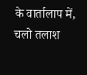के वार्तालाप में,
चलो तलाश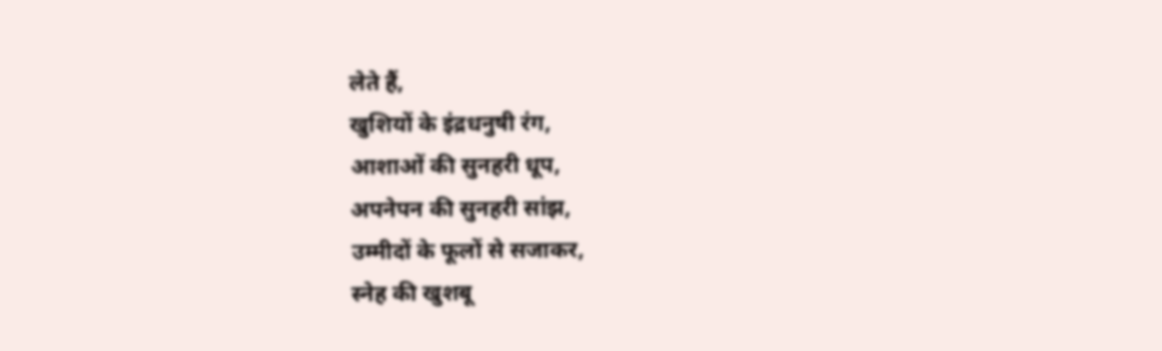लेते हैं,
खुशियों के इंद्रधनुषी रंग,
आशाओं की सुनहरी धूप,
अपनेपन की सुनहरी सांझ,
उम्मीदों के फूलों से सजाकर,
स्नेह की खुशबू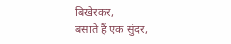बिखेरकर,
बसाते हैं एक सुंदर,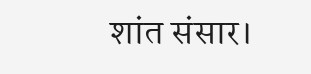शांत संसार।